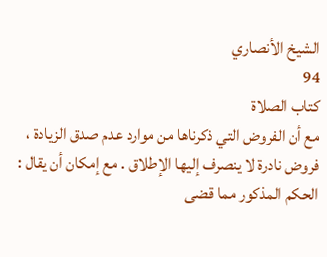الشيخ الأنصاري
94
كتاب الصلاة
مع أن الفروض التي ذكرناها من موارد عدم صدق الزيادة ، فروض نادرة لا ينصرف إليها الإطلاق . مع إمكان أن يقال : الحكم المذكور مما قضى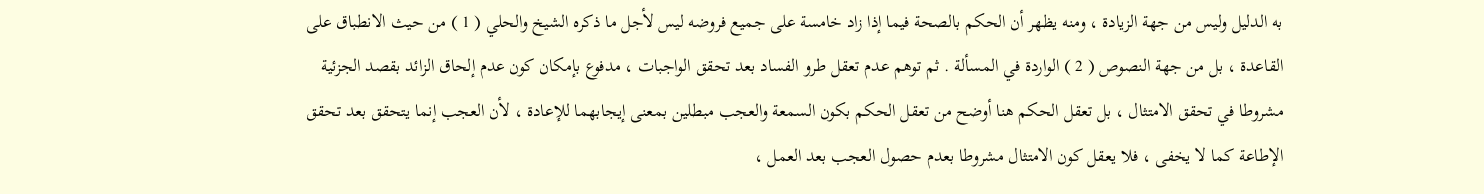به الدليل وليس من جهة الزيادة ، ومنه يظهر أن الحكم بالصحة فيما إذا زاد خامسة على جميع فروضه ليس لأجل ما ذكره الشيخ والحلي ( 1 ) من حيث الانطباق على القاعدة ، بل من جهة النصوص ( 2 ) الواردة في المسألة . ثم توهم عدم تعقل طرو الفساد بعد تحقق الواجبات ، مدفوع بإمكان كون عدم إلحاق الزائد بقصد الجزئية مشروطا في تحقق الامتثال ، بل تعقل الحكم هنا أوضح من تعقل الحكم بكون السمعة والعجب مبطلين بمعنى إيجابهما للإعادة ، لأن العجب إنما يتحقق بعد تحقق الإطاعة كما لا يخفى ، فلا يعقل كون الامتثال مشروطا بعدم حصول العجب بعد العمل ،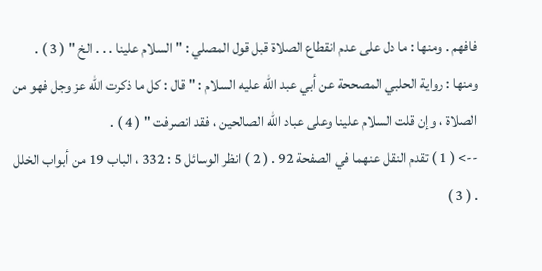فافهم . ومنها : ما دل على عدم انقطاع الصلاة قبل قول المصلي : " السلام علينا . . . الخ " ( 3 ) . ومنها : رواية الحلبي المصححة عن أبي عبد الله عليه السلام : " قال : كل ما ذكرت الله عز وجل فهو من الصلاة ، وإن قلت السلام علينا وعلى عباد الله الصالحين ، فقد انصرفت " ( 4 ) .
--> ( 1 ) تقدم النقل عنهما في الصفحة 92 . ( 2 ) انظر الوسائل 5 : 332 ، الباب 19 من أبواب الخلل . ( 3 )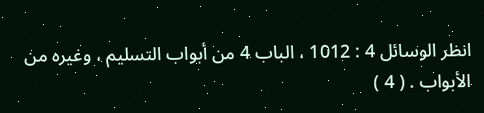انظر الوسائل 4 : 1012 ، الباب 4 من أبواب التسليم ، وغيره من الأبواب . ( 4 )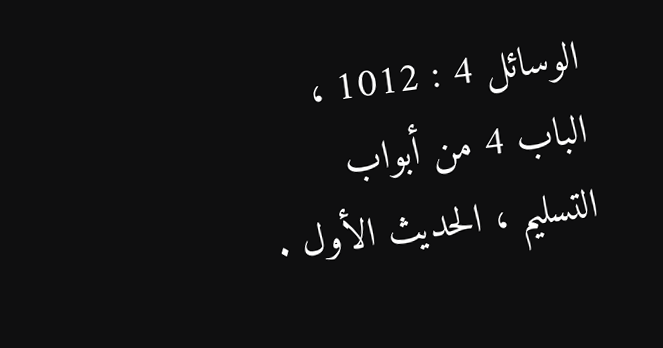الوسائل 4 : 1012 ، الباب 4 من أبواب التسليم ، الحديث الأول .